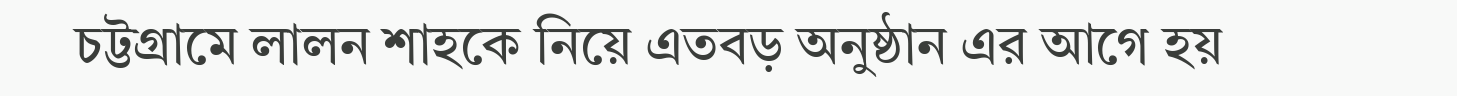চট্টগ্রামে লালন শাহকে নিয়ে এতবড় অনুষ্ঠান এর আগে হয়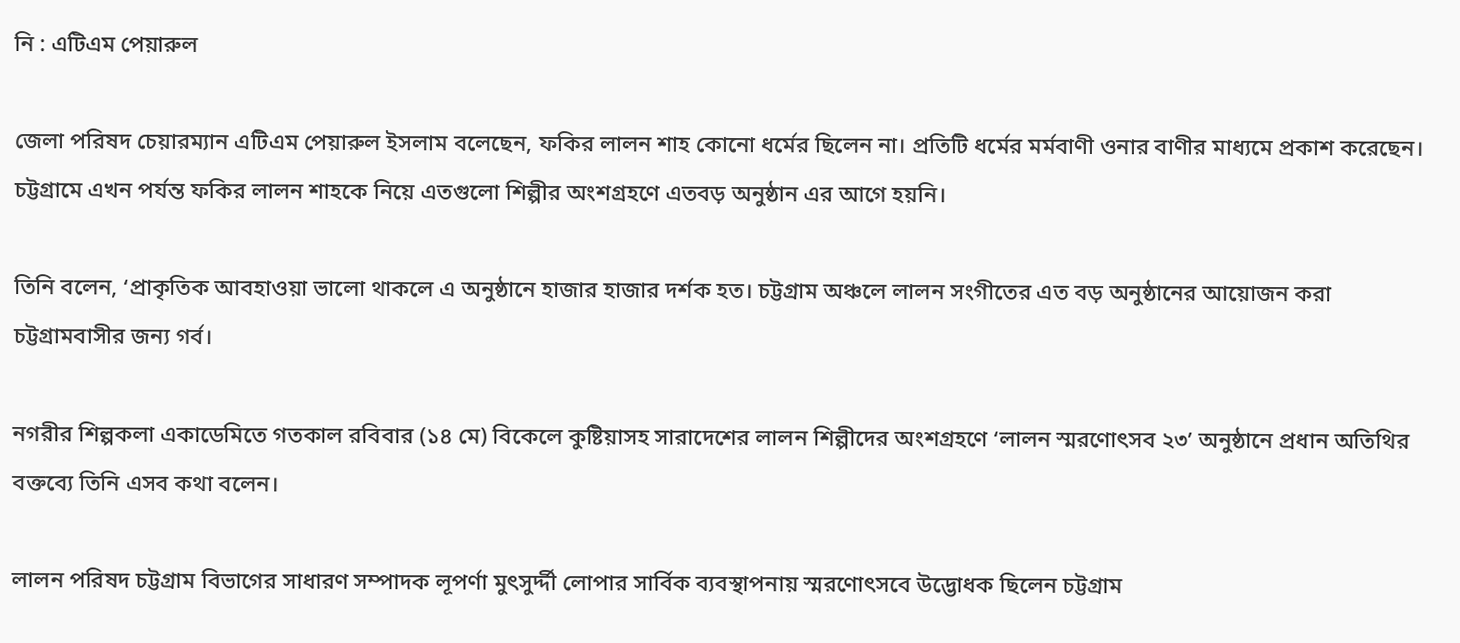নি : এটিএম পেয়ারুল

জেলা পরিষদ চেয়ারম্যান এটিএম পেয়ারুল ইসলাম বলেছেন, ফকির লালন শাহ কোনো ধর্মের ছিলেন না। প্রতিটি ধর্মের মর্মবাণী ওনার বাণীর মাধ্যমে প্রকাশ করেছেন। চট্টগ্রামে এখন পর্যন্ত ফকির লালন শাহকে নিয়ে এতগুলো শিল্পীর অংশগ্রহণে এতবড় অনুষ্ঠান এর আগে হয়নি।

তিনি বলেন, ‘প্রাকৃতিক আবহাওয়া ভালো থাকলে এ অনুষ্ঠানে হাজার হাজার দর্শক হত। চট্টগ্রাম অঞ্চলে লালন সংগীতের এত বড় অনুষ্ঠানের আয়োজন করা চট্টগ্রামবাসীর জন্য গর্ব।

নগরীর শিল্পকলা একাডেমিতে গতকাল রবিবার (১৪ মে) বিকেলে কুষ্টিয়াসহ সারাদেশের লালন শিল্পীদের অংশগ্রহণে ‘লালন স্মরণোৎসব ২৩’ অনুষ্ঠানে প্রধান অতিথির বক্তব্যে তিনি এসব কথা বলেন।

লালন পরিষদ চট্টগ্রাম বিভাগের সাধারণ সম্পাদক লূপর্ণা মুৎসুর্দ্দী লোপার সার্বিক ব্যবস্থাপনায় স্মরণোৎসবে উদ্ভোধক ছিলেন চট্টগ্রাম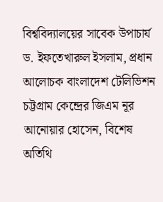বিশ্ববিদ্যালয়ের সাবেক উপাচার্য ড. ইফতেখারুল ইসলাম, প্রধান আলোচক বাংলাদেশ টেলিভিশন চট্টগ্রাম কেন্দ্রের জিএম নূর আনোয়ার হোসেন, বিশেষ অতিথি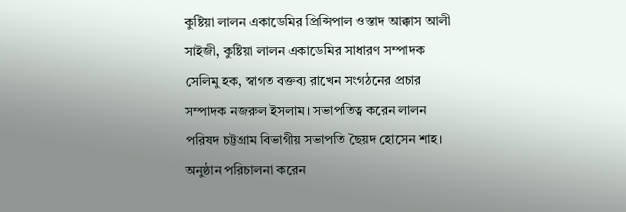কুষ্টিয়া লালন একাডেমির প্রিন্সিপাল ওস্তাদ আক্কাস আলী সাইজী, কুষ্টিয়া লালন একাডেমির সাধারণ সম্পাদক সেলিমু হক, স্বাগত বক্তব্য রাখেন সংগঠনের প্রচার সম্পাদক নজরুল ইসলাম। সভাপতিত্ব করেন লালন পরিষদ চট্টগ্রাম বিভাগীয় সভাপতি ছৈয়দ হোসেন শাহ। অনুষ্ঠান পরিচালনা করেন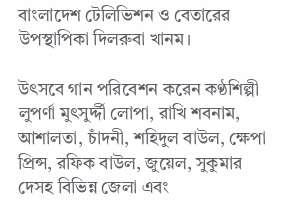বাংলাদেশ টেলিভিশন ও বেতারের উপস্থাপিকা দিলরুবা খানম।

উৎসবে গান পরিবেশন করেন কণ্ঠশিল্পী লুপর্ণা মুৎসুর্দ্দী লোপা, রাখি শবনাম, আশালতা, চাঁদনী, শহিদুল বাউল, ক্ষেপা প্রিন্স, রফিক বাউল, জুয়েল, সুকুমার দেসহ বিভিন্ন জেলা এবং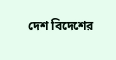দেশ বিদেশের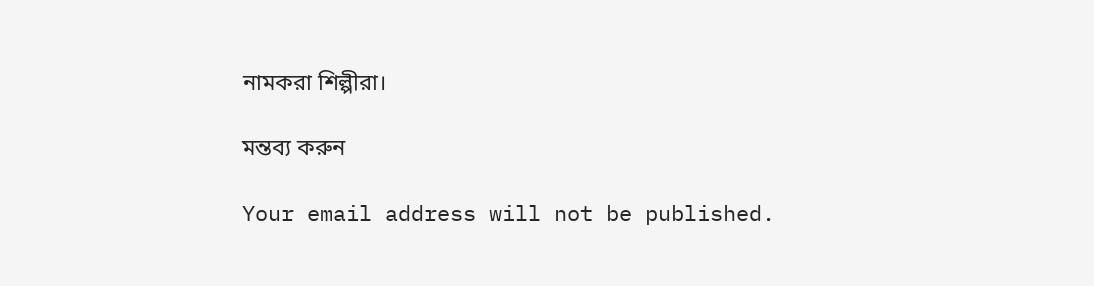নামকরা শিল্পীরা।

মন্তব্য করুন

Your email address will not be published.